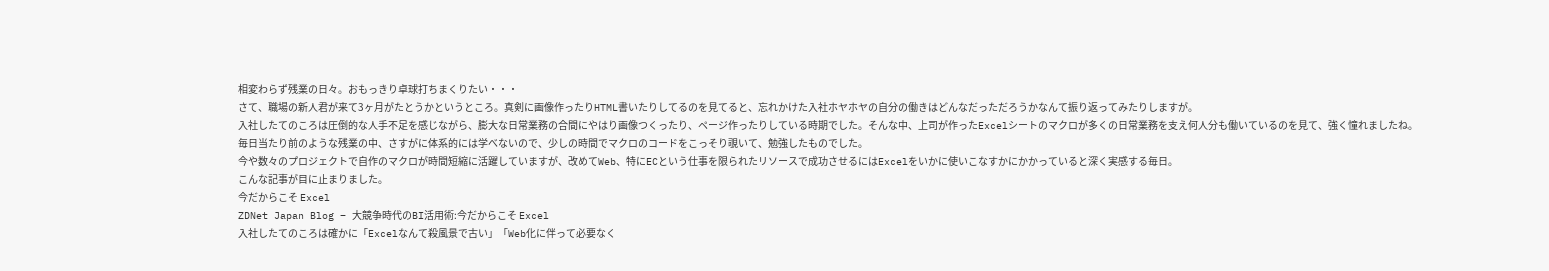相変わらず残業の日々。おもっきり卓球打ちまくりたい・・・
さて、職場の新人君が来て3ヶ月がたとうかというところ。真剣に画像作ったりHTML書いたりしてるのを見てると、忘れかけた入社ホヤホヤの自分の働きはどんなだっただろうかなんて振り返ってみたりしますが。
入社したてのころは圧倒的な人手不足を感じながら、膨大な日常業務の合間にやはり画像つくったり、ページ作ったりしている時期でした。そんな中、上司が作ったExcelシートのマクロが多くの日常業務を支え何人分も働いているのを見て、強く憧れましたね。
毎日当たり前のような残業の中、さすがに体系的には学べないので、少しの時間でマクロのコードをこっそり覗いて、勉強したものでした。
今や数々のプロジェクトで自作のマクロが時間短縮に活躍していますが、改めてWeb、特にECという仕事を限られたリソースで成功させるにはExcelをいかに使いこなすかにかかっていると深く実感する毎日。
こんな記事が目に止まりました。
今だからこそ Excel
ZDNet Japan Blog – 大競争時代のBI活用術:今だからこそ Excel
入社したてのころは確かに「Excelなんて殺風景で古い」「Web化に伴って必要なく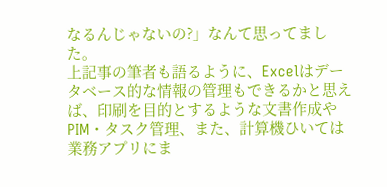なるんじゃないの?」なんて思ってました。
上記事の筆者も語るように、Excelはデータベース的な情報の管理もできるかと思えば、印刷を目的とするような文書作成やPIM・タスク管理、また、計算機ひいては業務アプリにま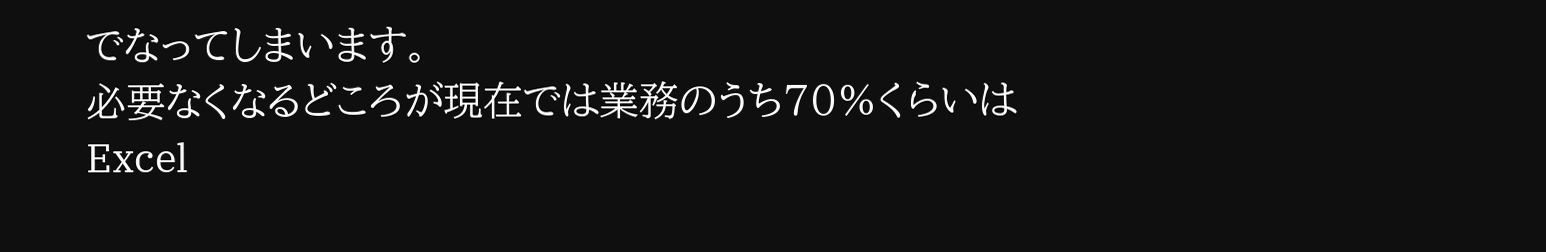でなってしまいます。
必要なくなるどころが現在では業務のうち70%くらいはExcel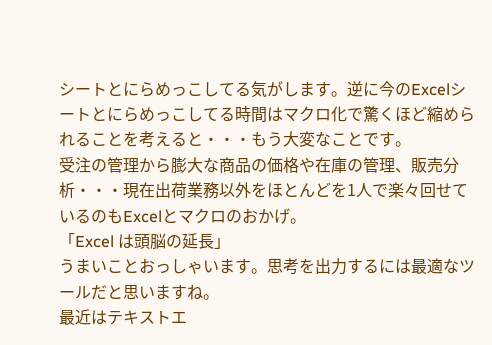シートとにらめっこしてる気がします。逆に今のExcelシートとにらめっこしてる時間はマクロ化で驚くほど縮められることを考えると・・・もう大変なことです。
受注の管理から膨大な商品の価格や在庫の管理、販売分析・・・現在出荷業務以外をほとんどを1人で楽々回せているのもExcelとマクロのおかげ。
「Excel は頭脳の延長」
うまいことおっしゃいます。思考を出力するには最適なツールだと思いますね。
最近はテキストエ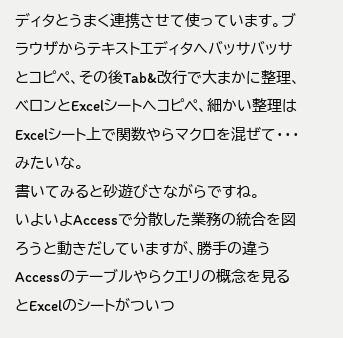ディタとうまく連携させて使っています。ブラウザからテキストエディタへバッサバッサとコピペ、その後Tab&改行で大まかに整理、ベロンとExcelシートへコピペ、細かい整理はExcelシート上で関数やらマクロを混ぜて・・・みたいな。
書いてみると砂遊びさながらですね。
いよいよAccessで分散した業務の統合を図ろうと動きだしていますが、勝手の違うAccessのテーブルやらクエリの概念を見るとExcelのシートがついつ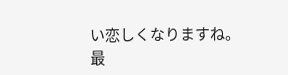い恋しくなりますね。
最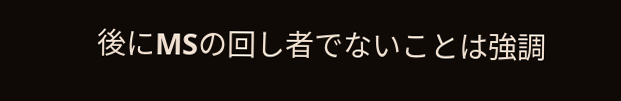後にMSの回し者でないことは強調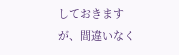しておきますが、間違いなく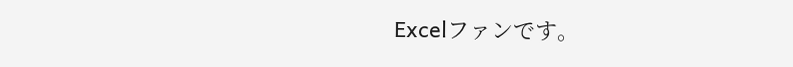Excelファンです。